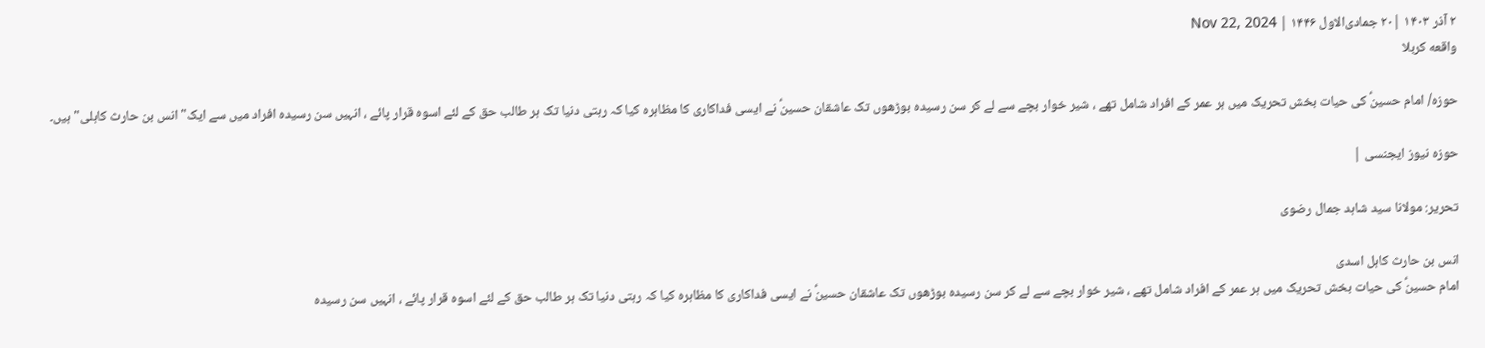۲ آذر ۱۴۰۳ |۲۰ جمادی‌الاول ۱۴۴۶ | Nov 22, 2024
واقعه کربلا

حوزہ/ امام حسینؑ کی حیات بخش تحریک میں ہر عمر کے افراد شامل تھے ، شیر خوار بچے سے لے کر سن رسیدہ بوڑھوں تک عاشقان حسینؑ نے ایسی فداکاری کا مظاہرہ کیا کہ رہتی دنیا تک ہر طالب حق کے لئے اسوہ قرار پائے ، انہیں سن رسیدہ افراد میں سے ایک" انس بن حارث کاہلی"ہیں۔

حوزہ نیوز ایجنسی |

تحریر: مولانا سید شاہد جمال رضوی

انس بن حارث کاہل اسدی
امام حسینؑ کی حیات بخش تحریک میں ہر عمر کے افراد شامل تھے ، شیر خوار بچے سے لے کر سن رسیدہ بوڑھوں تک عاشقان حسینؑ نے ایسی فداکاری کا مظاہرہ کیا کہ رہتی دنیا تک ہر طالب حق کے لئے اسوہ قرار پائے ، انہیں سن رسیدہ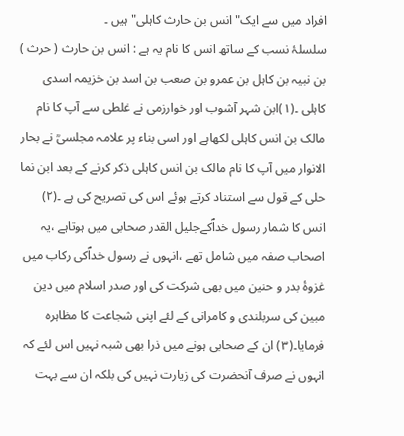افراد میں سے ایک" انس بن حارث کاہلی"ہیں ۔
سلسلۂ نسب کے ساتھ انس کا نام یہ ہے : انس بن حارث ( حرث ) بن نبیہ بن کاہل بن عمرو بن صعب بن اسد بن خزیمہ اسدی کاہلی ۔(١)ابن شہر آشوب اور خوارزمی نے غلطی سے آپ کا نام مالک بن انس کاہلی لکھاہے اور اسی بناء پر علامہ مجلسیؒ نے بحار الانوار میں آپ کا نام مالک بن انس کاہلی ذکر کرنے کے بعد ابن نما حلی کے قول سے استناد کرتے ہوئے اس کی تصریح کی ہے ۔(٢)
انس کا شمار رسول خداؐکےجلیل القدر صحابی میں ہوتاہے ،یہ اصحاب صفہ میں شامل تھے ،انہوں نے رسول خداؐکی رکاب میں غزوۂ بدر و حنین میں بھی شرکت کی اور صدر اسلام میں دین مبین کی سربلندی و کامرانی کے لئے اپنی شجاعت کا مظاہرہ فرمایا۔(٣) ان کے صحابی ہونے میں ذرا بھی شبہ نہیں اس لئے کہ انہوں نے صرف آنحضرت کی زیارت نہیں کی بلکہ ان سے بہت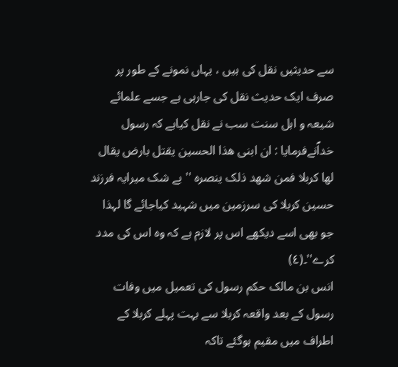سے حدیثیں نقل کی ہیں ، یہاں نمونے کے طور پر صرف ایک حدیث نقل کی جارہی ہے جسے علمائے شیعہ و اہل سنت سب نے نقل کیاہے کہ رسول خداؐنےفرمایا : ان ابنی ھذا الحسین یقتل بارض یقال لھا کربلا فمن شھد ذلک ینصرہ '' بے شک میرایہ فرزند حسین کربلا کی سرزمین میں شہید کیاجائے گا لہذا جو بھی اسے دیکھے اس پر لازم ہے کہ وہ اس کی مدد کرے''۔(٤)
انس بن مالک حکم رسول کی تعمیل میں وفات رسول کے بعد واقعہ کربلا سے بہت پہلے کربلا کے اطراف میں مقیم ہوگئے تاکہ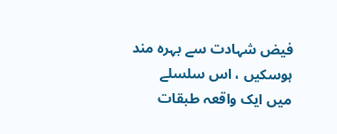فیض شہادت سے بہرہ مند ہوسکیں ، اس سلسلے میں ایک واقعہ طبقات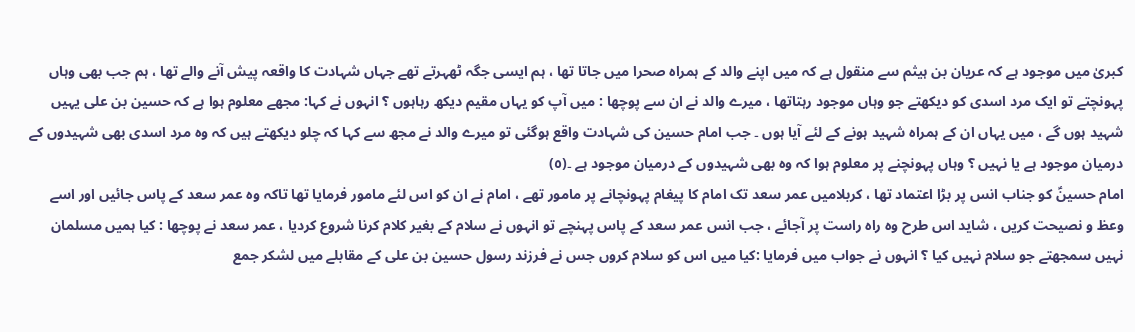کبریٰ میں موجود ہے کہ عریان بن ہیثم سے منقول ہے کہ میں اپنے والد کے ہمراہ صحرا میں جاتا تھا ، ہم ایسی جگہ ٹھہرتے تھے جہاں شہادت کا واقعہ پیش آنے والے تھا ، ہم جب بھی وہاں پہونچتے تو ایک مرد اسدی کو دیکھتے جو وہاں موجود رہتاتھا ، میرے والد نے ان سے پوچھا : میں آپ کو یہاں مقیم دیکھ رہاہوں ؟ انہوں نے کہا: مجھے معلوم ہوا ہے کہ حسین بن علی یہیں شہید ہوں گے ، میں یہاں ان کے ہمراہ شہید ہونے کے لئے آیا ہوں ۔ جب امام حسین کی شہادت واقع ہوگئی تو میرے والد نے مجھ سے کہا کہ چلو دیکھتے ہیں کہ وہ مرد اسدی بھی شہیدوں کے درمیان موجود ہے یا نہیں ؟ وہاں پہونچنے پر معلوم ہوا کہ وہ بھی شہیدوں کے درمیان موجود ہے ۔(٥)
امام حسینؑ کو جناب انس پر بڑا اعتماد تھا ، کربلامیں عمر سعد تک امام کا پیغام پہونچانے پر مامور تھے ، امام نے ان کو اس لئے مامور فرمایا تھا تاکہ وہ عمر سعد کے پاس جائیں اور اسے وعظ و نصیحت کریں ، شاید اس طرح وہ راہ راست پر آجائے ، جب انس عمر سعد کے پاس پہنچے تو انہوں نے سلام کے بغیر کلام کرنا شروع کردیا ، عمر سعد نے پوچھا : کیا ہمیں مسلمان نہیں سمجھتے جو سلام نہیں کیا ؟ انہوں نے جواب میں فرمایا :کیا میں اس کو سلام کروں جس نے فرزند رسول حسین بن علی کے مقابلے میں لشکر جمع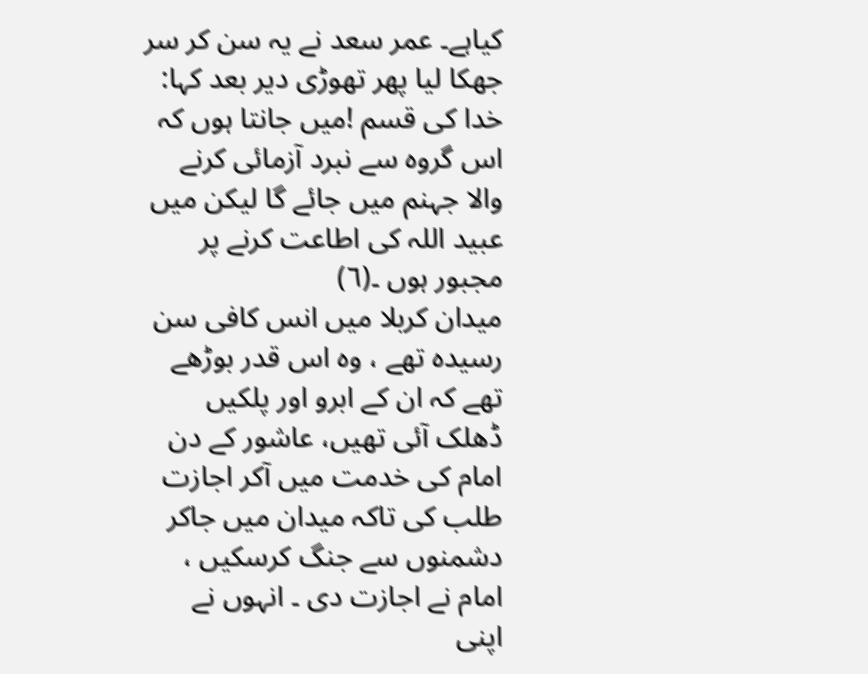کیاہے۔ عمر سعد نے یہ سن کر سر جھکا لیا پھر تھوڑی دیر بعد کہا: خدا کی قسم !میں جانتا ہوں کہ اس گروہ سے نبرد آزمائی کرنے والا جہنم میں جائے گا لیکن میں عبید اللہ کی اطاعت کرنے پر مجبور ہوں ۔(٦)
میدان کربلا میں انس کافی سن رسیدہ تھے ، وہ اس قدر بوڑھے تھے کہ ان کے ابرو اور پلکیں ڈھلک آئی تھیں، عاشور کے دن امام کی خدمت میں آکر اجازت طلب کی تاکہ میدان میں جاکر دشمنوں سے جنگ کرسکیں ، امام نے اجازت دی ۔ انہوں نے اپنی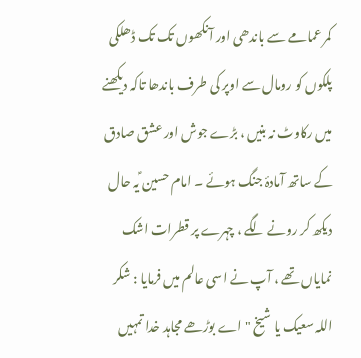کمر عمامے سے باندھی اور آنکھوں تک تک ڈھلکی پلکوں کو رومال سے اوپر کی طرف باندھا تاکہ دیکھنے میں رکاوٹ نہ بنیں ، بڑے جوش اور عشق صادق کے ساتھ آمادۂ جنگ ہوئے ۔ امام حسین ؑیہ حال دیکھ کر رونے لگے ، چہرے پر قطرات اشک نمایاں تھے ، آپ نے اسی عالم میں فرمایا : شکر اللہ سعیک یا شیخ " اے بوڑھے مجاہد خدا تمہیں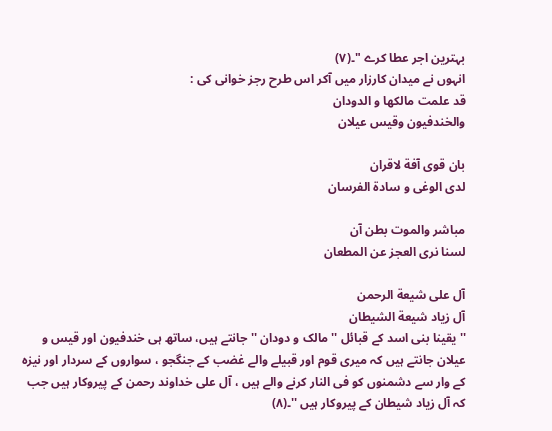بہترین اجر عطا کرے "۔(٧)
انہوں نے میدان کارزار میں آکر اس طرح رجز خوانی کی :
قد علمت مالکھا و الدودان
والخندفیون وقیس عیلان

بان قوی آفة لاقران
لدی الوغی و سادة الفرسان

مباشر والموت بطن آن
لسنا نری العجز عن المطعان

آل علی شیعة الرحمن
آل زیاد شیعة الشیطان
'' یقینا بنی اسد کے قبائل '' مالک و دودان '' جانتے ہیں، ساتھ ہی خندفیون اور قیس و عیلان جانتے ہیں کہ میری قوم اور قبیلے والے غضب کے جنگجو ، سواروں کے سردار اور نیزہ کے وار سے دشمنوں کو فی النار کرنے والے ہیں ، آل علی خداوند رحمن کے پیروکار ہیں جب کہ آل زیاد شیطان کے پیروکار ہیں ''۔(٨)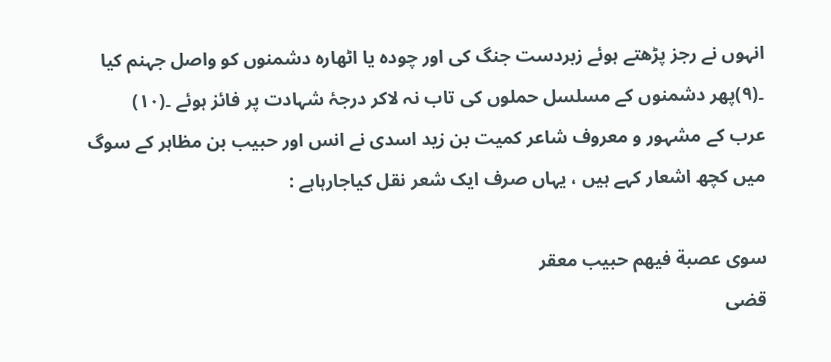انہوں نے رجز پڑھتے ہوئے زبردست جنگ کی اور چودہ یا اٹھارہ دشمنوں کو واصل جہنم کیا ۔(٩)پھر دشمنوں کے مسلسل حملوں کی تاب نہ لاکر درجۂ شہادت پر فائز ہوئے ۔(١٠)
عرب کے مشہور و معروف شاعر کمیت بن زید اسدی نے انس اور حبیب بن مظاہر کے سوگ میں کچھ اشعار کہے ہیں ، یہاں صرف ایک شعر نقل کیاجارہاہے :

سوی عصبة فیھم حبیب معقر
قضی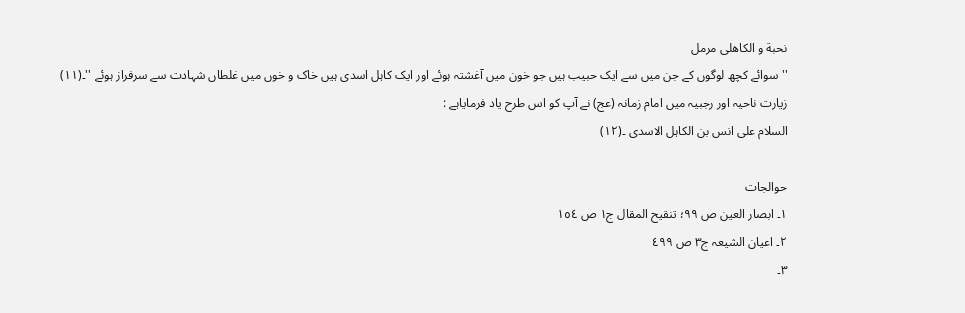نحبة و الکاھلی مرمل
'' سوائے کچھ لوگوں کے جن میں سے ایک حبیب ہیں جو خون میں آغشتہ ہوئے اور ایک کاہل اسدی ہیں خاک و خوں میں غلطاں شہادت سے سرفراز ہوئے ''۔(١١)
زیارت ناحیہ اور رجبیہ میں امام زمانہ (عج) نے آپ کو اس طرح یاد فرمایاہے :
السلام علی انس بن الکاہل الاسدی ۔(١٢)

حوالجات
١۔ ابصار العین ص ٩٩؛ تنقیح المقال ج١ ص ١٥٤
٢۔ اعیان الشیعہ ج٣ ص ٤٩٩
٣۔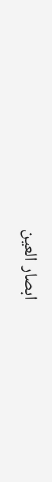ابصار العین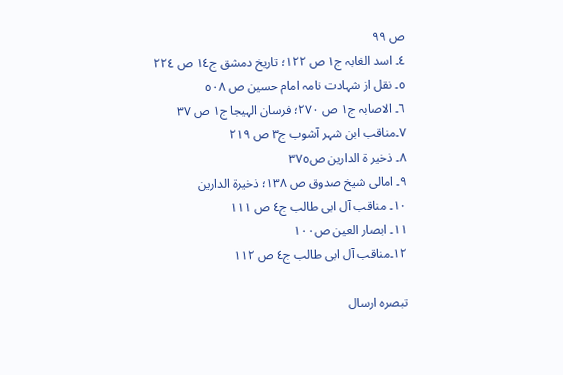ص ٩٩
٤۔ اسد الغابہ ج١ ص ١٢٢؛ تاریخ دمشق ج١٤ ص ٢٢٤
٥۔ نقل از شہادت نامہ امام حسین ص ٥٠٨
٦۔ الاصابہ ج١ ص ٢٧٠؛ فرسان الہیجا ج١ ص ٣٧
٧۔مناقب ابن شہر آشوب ج٣ ص ٢١٩
٨۔ ذخیر ة الدارین ص٣٧٥
٩۔ امالی شیخ صدوق ص ١٣٨؛ ذخیرة الدارین
١٠۔ مناقب آل ابی طالب ج٤ ص ١١١
١١۔ ابصار العین ص١٠٠
١٢۔مناقب آل ابی طالب ج٤ ص ١١٢

تبصرہ ارسال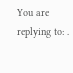You are replying to: .